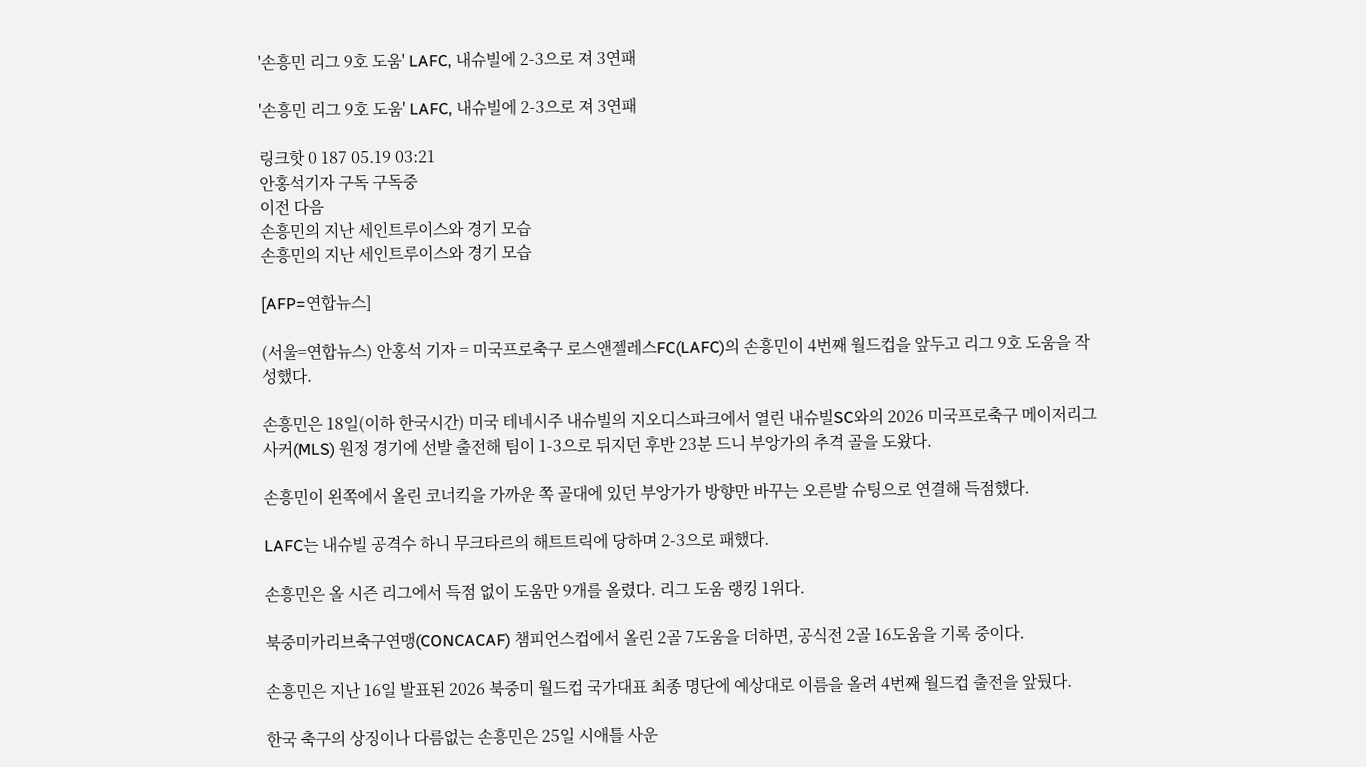'손흥민 리그 9호 도움' LAFC, 내슈빌에 2-3으로 져 3연패

'손흥민 리그 9호 도움' LAFC, 내슈빌에 2-3으로 져 3연패

링크핫 0 187 05.19 03:21
안홍석기자 구독 구독중
이전 다음
손흥민의 지난 세인트루이스와 경기 모습
손흥민의 지난 세인트루이스와 경기 모습

[AFP=연합뉴스]

(서울=연합뉴스) 안홍석 기자 = 미국프로축구 로스앤젤레스FC(LAFC)의 손흥민이 4번째 월드컵을 앞두고 리그 9호 도움을 작성했다.

손흥민은 18일(이하 한국시간) 미국 테네시주 내슈빌의 지오디스파크에서 열린 내슈빌SC와의 2026 미국프로축구 메이저리그사커(MLS) 원정 경기에 선발 출전해 팀이 1-3으로 뒤지던 후반 23분 드니 부앙가의 추격 골을 도왔다.

손흥민이 왼쪽에서 올린 코너킥을 가까운 쪽 골대에 있던 부앙가가 방향만 바꾸는 오른발 슈팅으로 연결해 득점했다.

LAFC는 내슈빌 공격수 하니 무크타르의 해트트릭에 당하며 2-3으로 패했다.

손흥민은 올 시즌 리그에서 득점 없이 도움만 9개를 올렸다. 리그 도움 랭킹 1위다.

북중미카리브축구연맹(CONCACAF) 챔피언스컵에서 올린 2골 7도움을 더하면, 공식전 2골 16도움을 기록 중이다.

손흥민은 지난 16일 발표된 2026 북중미 월드컵 국가대표 최종 명단에 예상대로 이름을 올려 4번째 월드컵 출전을 앞뒀다.

한국 축구의 상징이나 다름없는 손흥민은 25일 시애틀 사운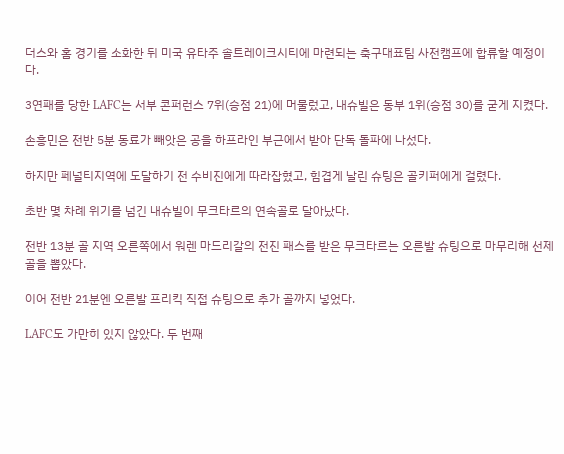더스와 홈 경기를 소화한 뒤 미국 유타주 솔트레이크시티에 마련되는 축구대표팀 사전캠프에 합류할 예정이다.

3연패를 당한 LAFC는 서부 콘퍼런스 7위(승점 21)에 머물렀고, 내슈빌은 동부 1위(승점 30)를 굳게 지켰다.

손흥민은 전반 5분 동료가 빼앗은 공을 하프라인 부근에서 받아 단독 돌파에 나섰다.

하지만 페널티지역에 도달하기 전 수비진에게 따라잡혔고, 힘겹게 날린 슈팅은 골키퍼에게 걸렸다.

초반 몇 차례 위기를 넘긴 내슈빌이 무크타르의 연속골로 달아났다.

전반 13분 골 지역 오른쪽에서 워렌 마드리갈의 전진 패스를 받은 무크타르는 오른발 슈팅으로 마무리해 선제골을 뽑았다.

이어 전반 21분엔 오른발 프리킥 직접 슈팅으로 추가 골까지 넣었다.

LAFC도 가만히 있지 않았다. 두 번째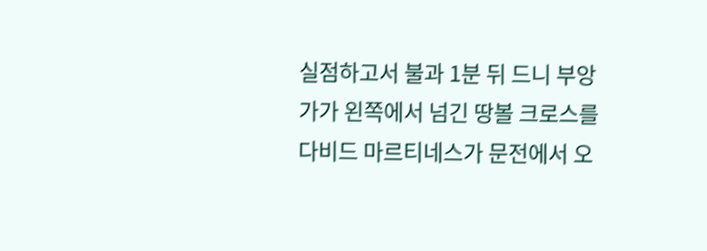실점하고서 불과 1분 뒤 드니 부앙가가 왼쪽에서 넘긴 땅볼 크로스를 다비드 마르티네스가 문전에서 오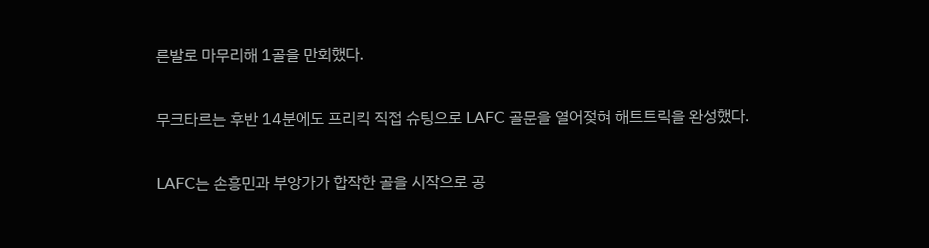른발로 마무리해 1골을 만회했다.

무크타르는 후반 14분에도 프리킥 직접 슈팅으로 LAFC 골문을 열어젖혀 해트트릭을 완성했다.

LAFC는 손흥민과 부앙가가 합작한 골을 시작으로 공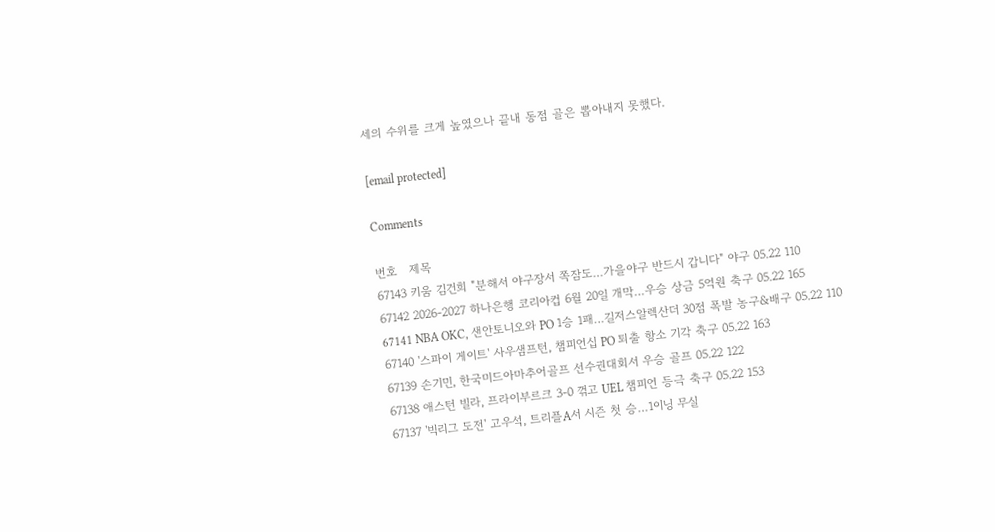세의 수위를 크게 높였으나 끝내 동점 골은 뽑아내지 못했다.

[email protected]

Comments

번호   제목
67143 키움 김건희 "분해서 야구장서 쪽잠도…가을야구 반드시 갑니다" 야구 05.22 110
67142 2026-2027 하나은행 코리아컵 6월 20일 개막…우승 상금 5억원 축구 05.22 165
67141 NBA OKC, 샌안토니오와 PO 1승 1패…길저스알렉산더 30점 폭발 농구&배구 05.22 110
67140 '스파이 게이트' 사우샘프턴, 챔피언십 PO 퇴출 항소 기각 축구 05.22 163
67139 손기민, 한국미드아마추어골프 선수권대회서 우승 골프 05.22 122
67138 애스턴 빌라, 프라이부르크 3-0 꺾고 UEL 챔피언 등극 축구 05.22 153
67137 '빅리그 도전' 고우석, 트리플A서 시즌 첫 승…1이닝 무실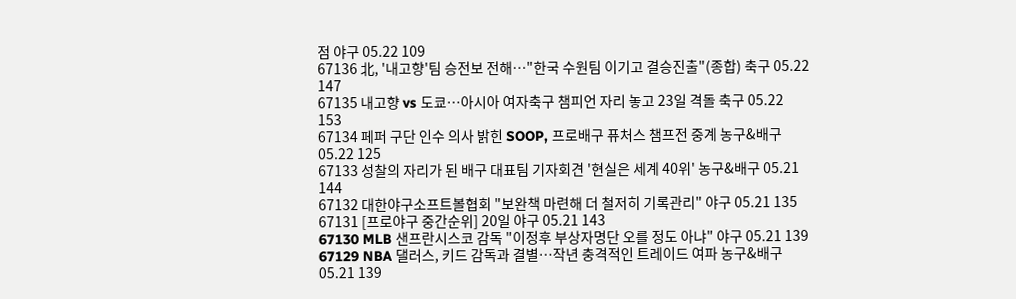점 야구 05.22 109
67136 北, '내고향'팀 승전보 전해…"한국 수원팀 이기고 결승진출"(종합) 축구 05.22 147
67135 내고향 vs 도쿄…아시아 여자축구 챔피언 자리 놓고 23일 격돌 축구 05.22 153
67134 페퍼 구단 인수 의사 밝힌 SOOP, 프로배구 퓨처스 챔프전 중계 농구&배구 05.22 125
67133 성찰의 자리가 된 배구 대표팀 기자회견 '현실은 세계 40위' 농구&배구 05.21 144
67132 대한야구소프트볼협회 "보완책 마련해 더 철저히 기록관리" 야구 05.21 135
67131 [프로야구 중간순위] 20일 야구 05.21 143
67130 MLB 샌프란시스코 감독 "이정후 부상자명단 오를 정도 아냐" 야구 05.21 139
67129 NBA 댈러스, 키드 감독과 결별…작년 충격적인 트레이드 여파 농구&배구 05.21 139